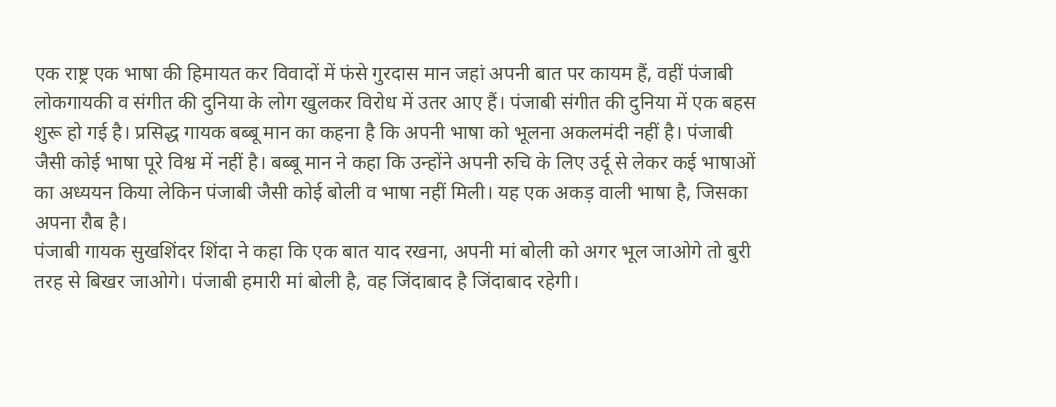एक राष्ट्र एक भाषा की हिमायत कर विवादों में फंसे गुरदास मान जहां अपनी बात पर कायम हैं, वहीं पंजाबी लोकगायकी व संगीत की दुनिया के लोग खुलकर विरोध में उतर आए हैं। पंजाबी संगीत की दुनिया में एक बहस शुरू हो गई है। प्रसिद्ध गायक बब्बू मान का कहना है कि अपनी भाषा को भूलना अकलमंदी नहीं है। पंजाबी जैसी कोई भाषा पूरे विश्व में नहीं है। बब्बू मान ने कहा कि उन्होंने अपनी रुचि के लिए उर्दू से लेकर कई भाषाओं का अध्ययन किया लेकिन पंजाबी जैसी कोई बोली व भाषा नहीं मिली। यह एक अकड़ वाली भाषा है, जिसका अपना रौब है।
पंजाबी गायक सुखशिंदर शिंदा ने कहा कि एक बात याद रखना, अपनी मां बोली को अगर भूल जाओगे तो बुरी तरह से बिखर जाओगे। पंजाबी हमारी मां बोली है, वह जिंदाबाद है जिंदाबाद रहेगी।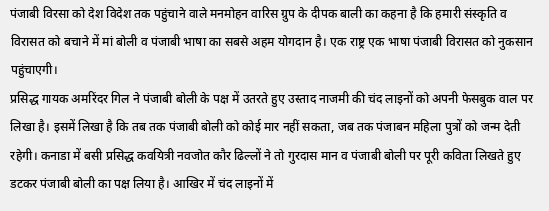पंजाबी विरसा को देश विदेश तक पहुंचाने वाले मनमोहन वारिस ग्रुप के दीपक बाली का कहना है कि हमारी संस्कृति व विरासत को बचाने में मां बोली व पंजाबी भाषा का सबसे अहम योगदान है। एक राष्ट्र एक भाषा पंजाबी विरासत को नुकसान पहुंचाएगी।
प्रसिद्ध गायक अमरिंदर गिल ने पंजाबी बोली के पक्ष में उतरते हुए उस्ताद नाजमी की चंद लाइनों को अपनी फेसबुक वाल पर लिखा है। इसमें लिखा है कि तब तक पंजाबी बोली को कोई मार नहीं सकता, जब तक पंजाबन महिला पुत्रों को जन्म देती रहेगी। कनाडा में बसी प्रसिद्ध कवयित्री नवजोत कौर ढिल्लों ने तो गुरदास मान व पंजाबी बोली पर पूरी कविता लिखते हुए डटकर पंजाबी बोली का पक्ष लिया है। आखिर में चंद लाइनों में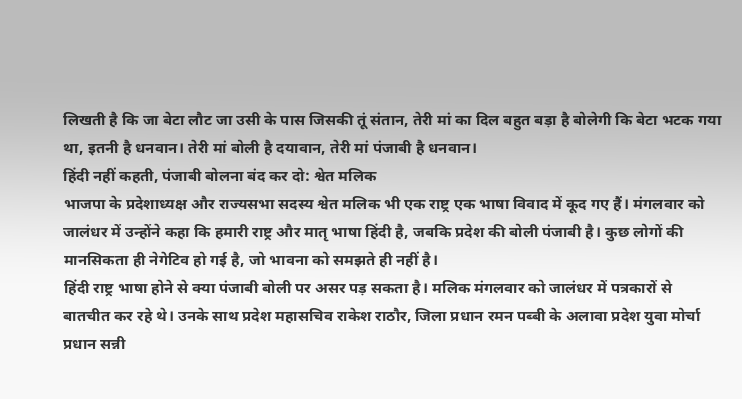लिखती है कि जा बेटा लौट जा उसी के पास जिसकी तूं संतान, तेरी मां का दिल बहुत बड़ा है बोलेगी कि बेटा भटक गया था, इतनी है धनवान। तेरी मां बोली है दयावान, तेरी मां पंजाबी है धनवान।
हिंदी नहीं कहती, पंजाबी बोलना बंद कर दो: श्वेत मलिक
भाजपा के प्रदेशाध्यक्ष और राज्यसभा सदस्य श्वेत मलिक भी एक राष्ट्र एक भाषा विवाद में कूद गए हैं। मंगलवार को जालंधर में उन्होंने कहा कि हमारी राष्ट्र और मातृ भाषा हिंदी है, जबकि प्रदेश की बोली पंजाबी है। कुछ लोगों की मानसिकता ही नेगेटिव हो गई है, जो भावना को समझते ही नहीं है।
हिंदी राष्ट्र भाषा होने से क्या पंजाबी बोली पर असर पड़ सकता है। मलिक मंगलवार को जालंधर में पत्रकारों से बातचीत कर रहे थे। उनके साथ प्रदेश महासचिव राकेश राठौर, जिला प्रधान रमन पब्बी के अलावा प्रदेश युवा मोर्चा प्रधान सन्नी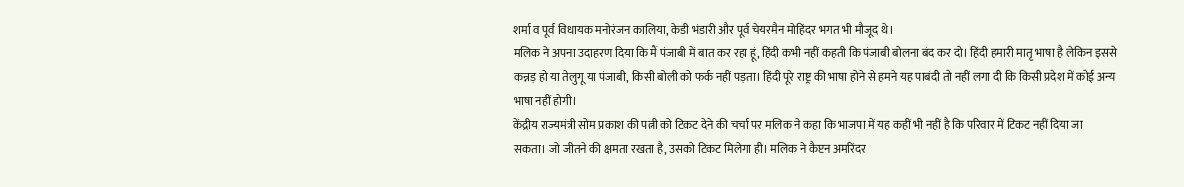शर्मा व पूर्व विधायक मनोरंजन कालिया, केडी भंडारी और पूर्व चेयरमैन मोहिंदर भगत भी मौजूद थे।
मलिक ने अपना उदाहरण दिया कि मैं पंजाबी में बात कर रहा हूं, हिंदी कभी नहीं कहती कि पंजाबी बोलना बंद कर दो। हिंदी हमारी मातृ भाषा है लेकिन इससे कन्नड़ हो या तेलुगू या पंजाबी, किसी बोली को फर्क नहीं पड़ता। हिंदी पूरे राष्ट्र की भाषा होने से हमने यह पाबंदी तो नहीं लगा दी कि किसी प्रदेश में कोई अन्य भाषा नहीं होगी।
केंद्रीय राज्यमंत्री सोम प्रकाश की पत्नी को टिकट देने की चर्चा पर मलिक ने कहा कि भाजपा में यह कहीं भी नहीं है कि परिवार में टिकट नहीं दिया जा सकता। जो जीतने की क्षमता रखता है, उसको टिकट मिलेगा ही। मलिक ने कैप्टन अमरिंदर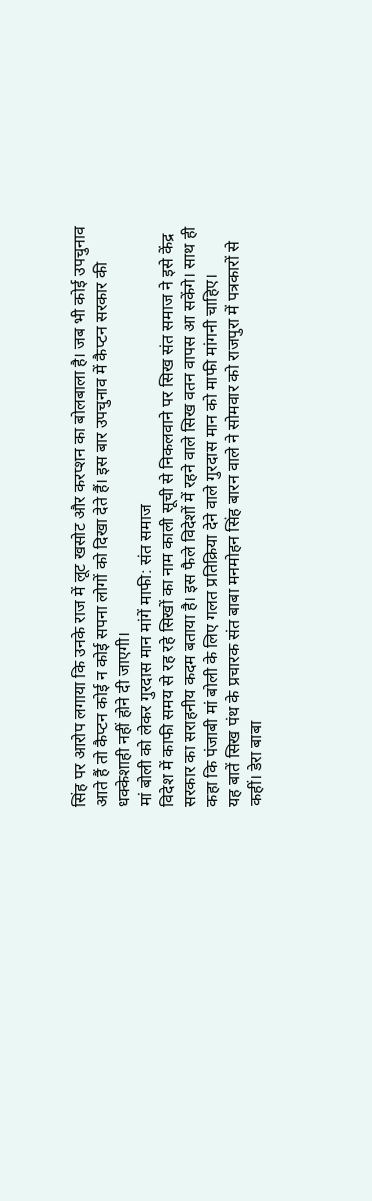सिंह पर आरोप लगाया कि उनके राज में लूट खसोट और करप्शन का बोलबाला है। जब भी कोई उपचुनाव आते हैं तो कैप्टन कोई न कोई सपना लोगों को दिखा देते हैं। इस बार उपचुनाव में कैप्टन सरकार की धक्केशाही नहीं होने दी जाएगी।
मां बोली को लेकर गुरदास मान मांगें माफी: संत समाज
विदेश में काफी समय से रह रहे सिखों का नाम काली सूची से निकलवाने पर सिख संत समाज ने इसे केंद्र सरकार का सराहनीय कदम बताया है। इस फैले विदेशों में रहने वाले सिख वतन वापस आ सकेंगे। साथ ही कहा कि पंजाबी मां बोली के लिए गलत प्रतिक्रिया देने वाले गुरदास मान को माफी मांगनी चाहिए।
यह बातें सिख पंथ के प्रचारक संत बाबा मनमोहन सिंह बारन वाले ने सोमवार को राजपुरा में पत्रकारों से कहीं। डेरा बाबा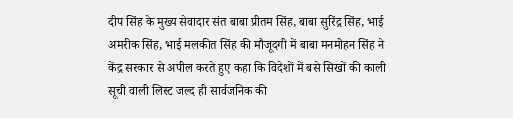दीप सिंह के मुख्य सेवादार संत बाबा प्रीतम सिंह, बाबा सुरिंद्र सिंह, भाई अमरीक सिंह, भाई मलकीत सिंह की मौजूदगी में बाबा मनमोहन सिंह ने केंद्र सरकार से अपील करते हुए कहा कि विदेशों में बसे सिखों की काली सूची वाली लिस्ट जल्द ही सार्वजनिक की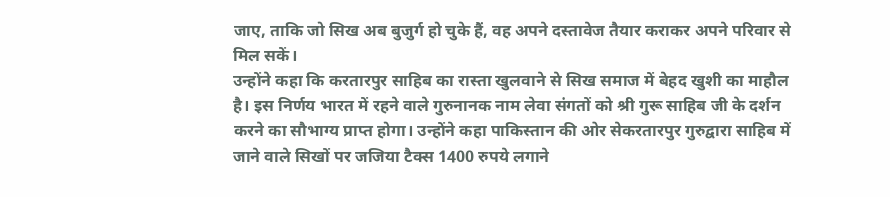जाए, ताकि जो सिख अब बुजुर्ग हो चुके हैं, वह अपने दस्तावेज तैयार कराकर अपने परिवार से मिल सकें।
उन्होंने कहा कि करतारपुर साहिब का रास्ता खुलवाने से सिख समाज में बेहद खुशी का माहौल है। इस निर्णय भारत में रहने वाले गुरुनानक नाम लेवा संगतों को श्री गुरू साहिब जी के दर्शन करने का सौभाग्य प्राप्त होगा। उन्होंने कहा पाकिस्तान की ओर सेकरतारपुर गुरुद्वारा साहिब में जाने वाले सिखों पर जजिया टैक्स 1400 रुपये लगाने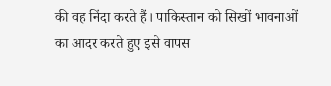की वह निंदा करते हैं। पाकिस्तान को सिखों भावनाओं का आदर करते हुए इसे वापस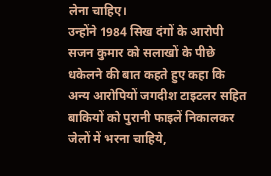लेना चाहिए।
उन्होंने 1984 सिख दंगों के आरोपी सजन कुमार को सलाखों के पीछे धकेलने की बात कहते हुए कहा कि अन्य आरोपियों जगदीश टाइटलर सहित बाकियों को पुरानी फाइलें निकालकर जेलों में भरना चाहिये,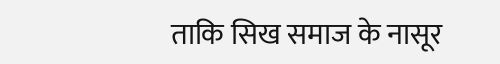ताकि सिख समाज के नासूर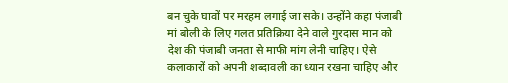बन चुके घावों पर मरहम लगाई जा सके। उन्होंने कहा पंजाबी मां बोली के लिए गलत प्रतिक्रिया देने वाले गुरदास मान को देश की पंजाबी जनता से माफी मांग लेनी चाहिए। ऐसे कलाकारों को अपनी शब्दावली का ध्यान रखना चाहिए और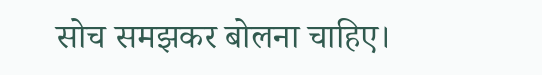सोच समझकर बोलना चाहिए।